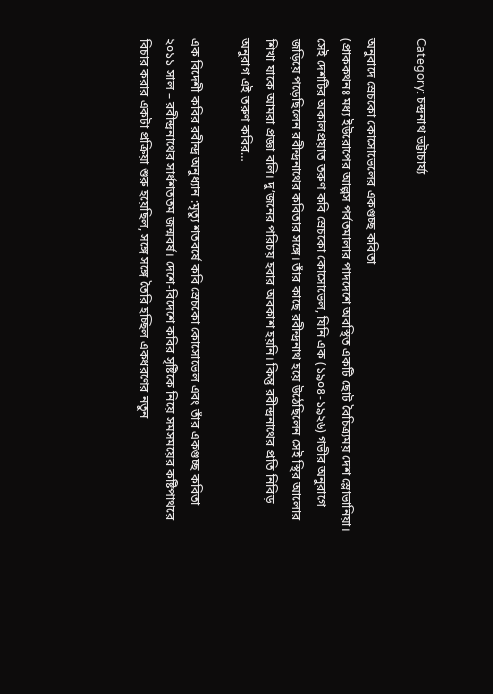Category: চন্দ্রনাথ ভট্টাচার্য্য

অনুবাদে স্রেচকো কোসোভেলের একগুচ্ছ কবিতা
(প্রাককথনঃ মধ্য ইউরোপের আল্পস পর্বতমালার পাদদেশে অবস্থিত একটি ছোট বৈচিত্র্যময় দেশ স্লোভানিয়া। সেই দেশটির অকালপ্রয়াত তরুণ কবি স্রেচকো কোসোভেল, যিনি এক (১৯০৪-১৯২৬) গভীর অনুরাগে জড়িয়ে পড়েছিলেন রবীন্দ্রনাথের কবিতার সঙ্গে। তাঁর কাছে রবীন্দ্রনাথ হয়ে উঠেছিলেন সেই স্থির আলোর শিখা যাকে আমরা প্রজ্ঞা বলি। দু’জনের পরিচয় হবার অবকাশ হয়নি। কিন্তু রবীন্দ্রনাথের প্রতি নিবিড় অনুরাগ এই তরুণ কবির…

এক বিদেশী কবির রবীন্দ্র অনুধ্যান :মৃত্যু শতবর্ষে কবি স্রেচকো কোসোভেল এবং তাঁর একগুচ্ছ কবিতা
২০১১ সাল – রবীন্দ্রনাথের সার্ধশততম জন্মবর্ষ। দেশে-বিদেশে কবির সৃষ্টিকে নিয়ে সমসময়ের কষ্টিপাথরে বিচার করার একটা প্রক্রিয়া শুরু হয়েছিল, সঙ্গে সঙ্গে তৈরি হচ্ছিল একধরণের নতুন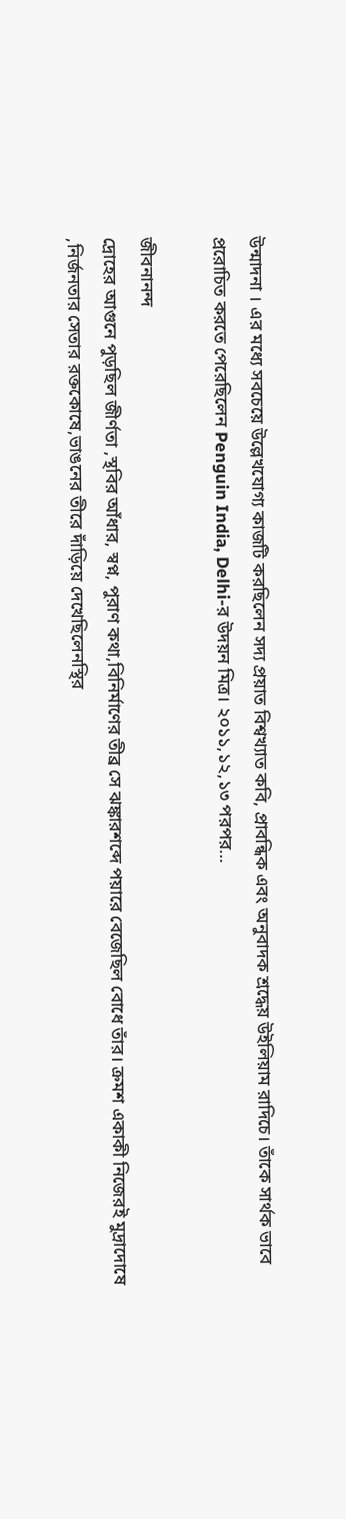উন্মাদনা । এর মধ্যে সবচেয়ে উল্লেখযোগ্য কাজটি করছিলেন সদ্য প্রয়াত বিশ্বখ্যাত কবি, প্রাবন্ধিক এবং অনুবাদক শ্রদ্ধেয় উইলিয়াম রাদিচে। তাঁকে সার্থক ভাবে প্ররোচিত করতে পেরেছিলেন Penguin India, Delhi-র উদয়ন মিত্র। ২০১১,১২,১৩ পরপর…

জীবনানন্দ
দ্রোহের আগুনে পুড়ছিল জীর্ণতা ,স্থবির আঁধার, স্বপ্ন, পুরাণ কথা,বিনির্মাণের তীব্র সে ঝঙ্কারশব্দে পয়ারে বেজেছিল বোধে তাঁর। ক্রমশ একাকী নিজেরই মুদ্রাদোষে ,নির্জনতার সেতার রক্তকোষে,ভাঙনের তীরে দাঁড়িয়ে দেখেছিলেনস্থির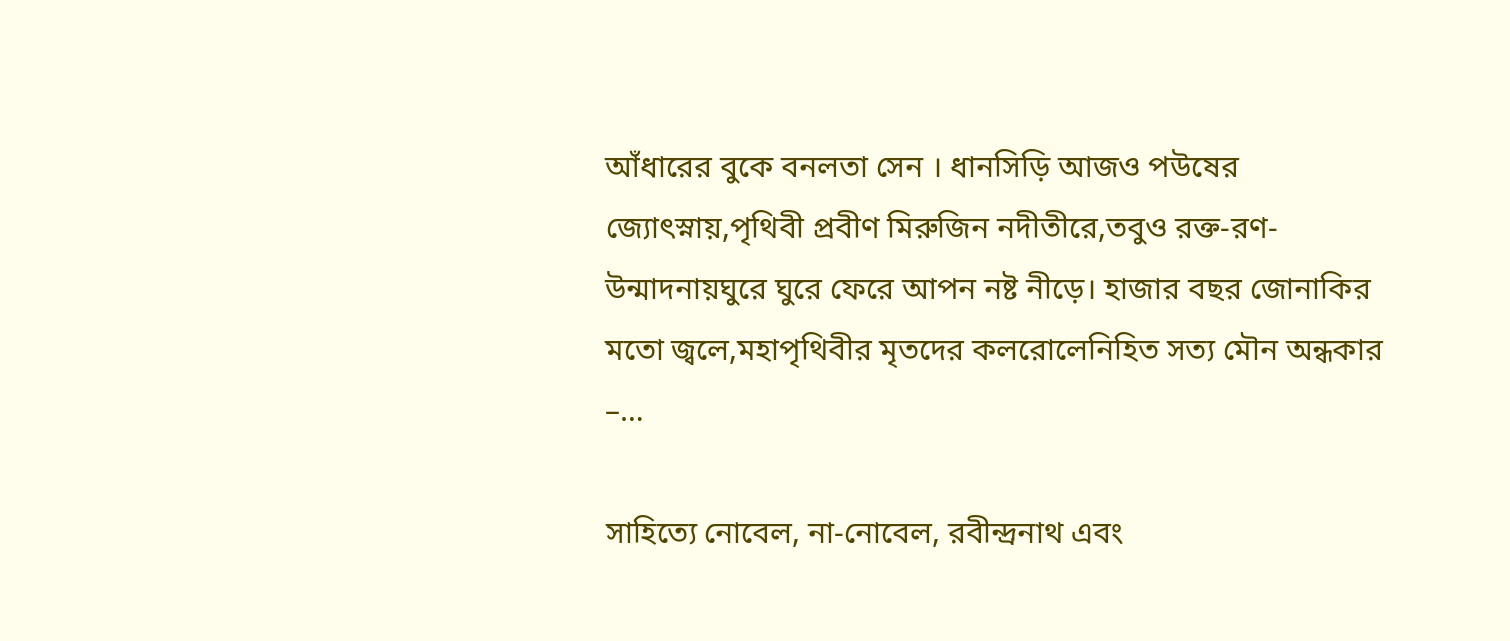আঁধারের বুকে বনলতা সেন । ধানসিড়ি আজও পউষের জ্যোৎস্নায়,পৃথিবী প্রবীণ মিরুজিন নদীতীরে,তবুও রক্ত-রণ-উন্মাদনায়ঘুরে ঘুরে ফেরে আপন নষ্ট নীড়ে। হাজার বছর জোনাকির মতো জ্বলে,মহাপৃথিবীর মৃতদের কলরোলেনিহিত সত্য মৌন অন্ধকার –…

সাহিত্যে নোবেল, না-নোবেল, রবীন্দ্রনাথ এবং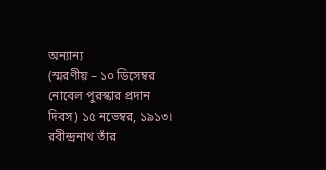অন্যান্য
(স্মরণীয় – ১০ ডিসেম্বর নোবেল পুরস্কার প্রদান দিবস) ১৫ নভেম্বর, ১৯১৩। রবীন্দ্রনাথ তাঁর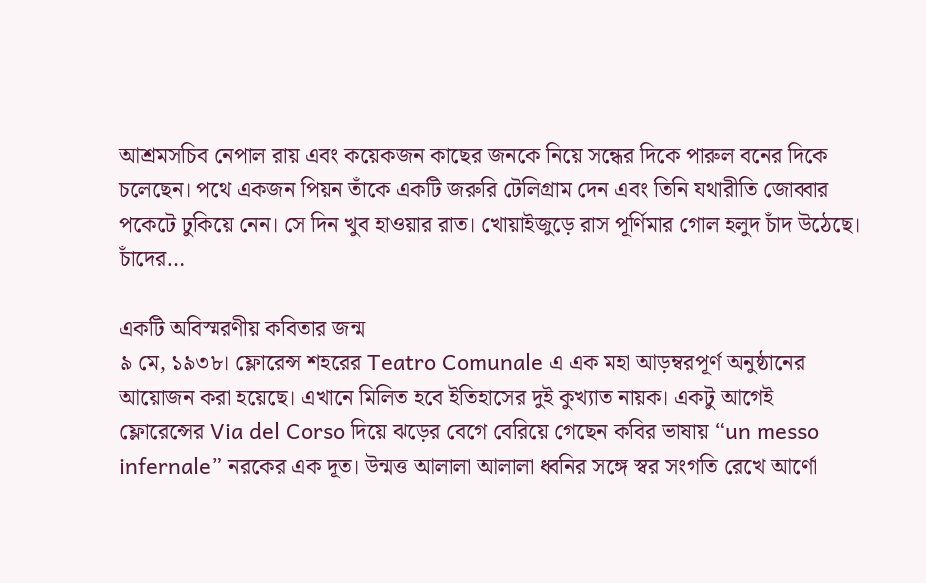আশ্রমসচিব নেপাল রায় এবং কয়েকজন কাছের জনকে নিয়ে সন্ধের দিকে পারুল বনের দিকে চলেছেন। পথে একজন পিয়ন তাঁকে একটি জরুরি টেলিগ্ৰাম দেন এবং তিনি যথারীতি জোব্বার পকেটে ঢুকিয়ে নেন। সে দিন খুব হাওয়ার রাত। খোয়াইজুড়ে রাস পূর্ণিমার গোল হলুদ চাঁদ উঠেছে। চাঁদের…

একটি অবিস্মরণীয় কবিতার জন্ম
৯ মে, ১৯৩৮। ফ্লোরেন্স শহরের Teatro Comunale এ এক মহা আড়ম্বরপূর্ণ অনুষ্ঠানের আয়োজন করা হয়েছে। এখানে মিলিত হবে ইতিহাসের দুই কুখ্যাত নায়ক। একটু আগেই ফ্লোরেন্সের Via del Corso দিয়ে ঝড়ের বেগে বেরিয়ে গেছেন কবির ভাষায় “un messo infernale” নরকের এক দূত। উন্মত্ত আলালা আলালা ধ্বনির সঙ্গে স্বর সংগতি রেখে আর্ণো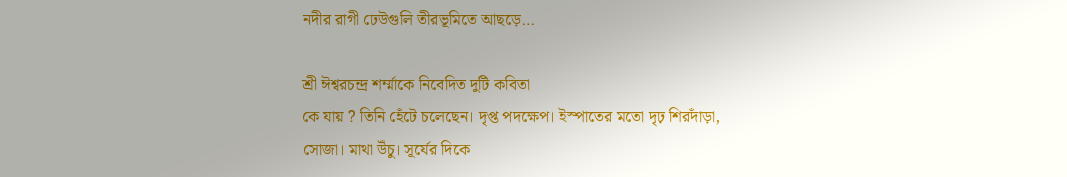নদীর রাগী ঢেউগুলি তীরভূমিতে আছড়ে…

শ্রী ঈশ্বরচন্দ্র শর্ম্মাকে নিবেদিত দুটি কবিতা
কে যায় ? তিনি হেঁটে চলেছেন। দৃপ্ত পদক্ষেপ। ইস্পাতের মতো দৃঢ় শিরদাঁড়া, সোজা। মাথা উঁচু। সূর্যের দিকে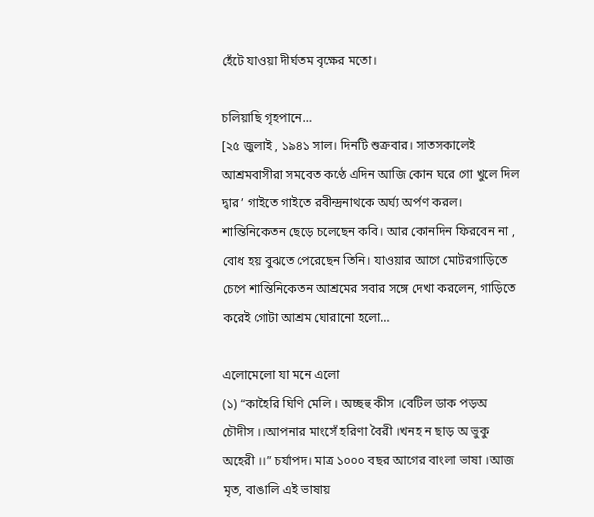হেঁটে যাওয়া দীর্ঘতম বৃক্ষের মতো।

চলিয়াছি গৃহপানে…
[২৫ জুলাই , ১৯৪১ সাল। দিনটি শুক্রবার। সাতসকালেই আশ্রমবাসীরা সমবেত কণ্ঠে এদিন আজি কোন ঘরে গো খুলে দিল দ্বার’ গাইতে গাইতে রবীন্দ্রনাথকে অর্ঘ্য অর্পণ করল। শান্তিনিকেতন ছেড়ে চলেছেন কবি। আর কোনদিন ফিরবেন না , বোধ হয় বুঝতে পেরেছেন তিনি। যাওয়ার আগে মোটরগাড়িতে চেপে শান্তিনিকেতন আশ্রমের সবার সঙ্গে দেখা করলেন, গাড়িতে করেই গোটা আশ্রম ঘোরানো হলো…

এলোমেলো যা মনে এলো
(১) “কাহৈরি ঘিণি মেলি । অচ্ছহু কীস ।বেটিল ডাক পড়অ চৌদীস ।।আপনার মাংসেঁ হরিণা বৈরী ।খনহ ন ছাড় অ ভুকু অহেরী ।।” চর্যাপদ। মাত্র ১০০০ বছর আগের বাংলা ভাষা ।আজ মৃত, বাঙালি এই ভাষায়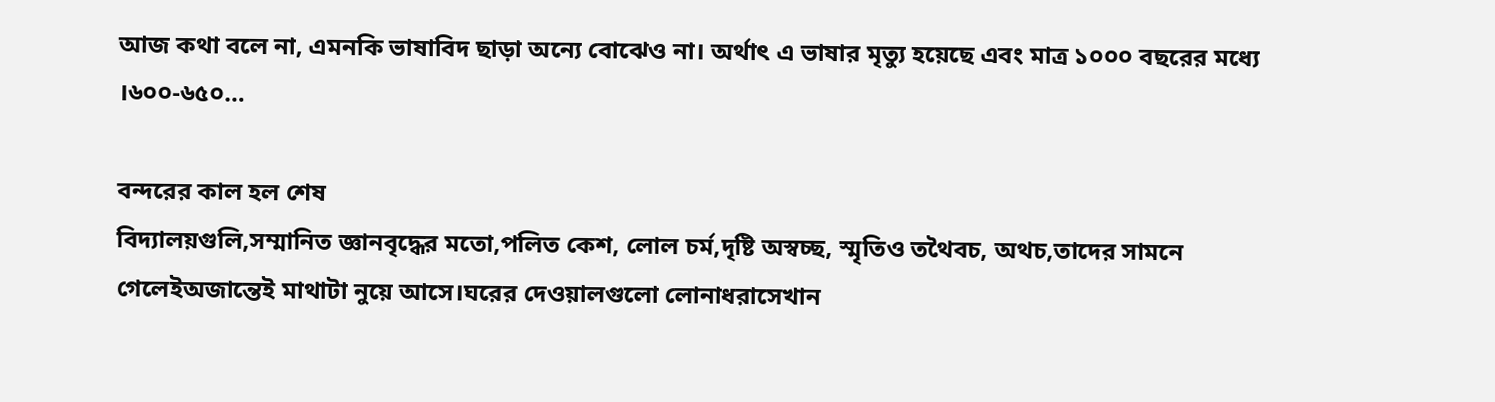আজ কথা বলে না, এমনকি ভাষাবিদ ছাড়া অন্যে বোঝেও না। অর্থাৎ এ ভাষার মৃত্যু হয়েছে এবং মাত্র ১০০০ বছরের মধ্যে ।৬০০-৬৫০…

বন্দরের কাল হল শেষ
বিদ্যালয়গুলি,সম্মানিত জ্ঞানবৃদ্ধের মতো,পলিত কেশ, লোল চর্ম,দৃষ্টি অস্বচ্ছ, স্মৃতিও তথৈবচ, অথচ,তাদের সামনে গেলেইঅজান্তেই মাথাটা নুয়ে আসে।ঘরের দেওয়ালগুলো লোনাধরাসেখান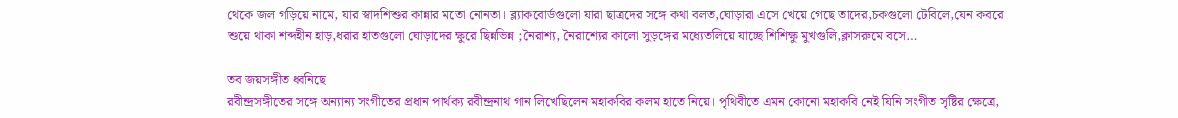থেকে জল গড়িয়ে নামে, যার স্বাদশিশুর কান্নার মতো নোনতা। ব্ল্যাকবোর্ডগুলো যারা ছাত্রদের সঙ্গে কথা বলত,ঘোড়ারা এসে খেয়ে গেছে তাদের,চকগুলো টেবিলে,যেন কবরে শুয়ে থাকা শব্দহীন হাড়,ধরার হাতগুলো ঘোড়াদের ক্ষুরে ছিন্নভিন্ন ;নৈরাশ্য, নৈরাশ্যের কালো সুড়ঙ্গের মধ্যেতলিয়ে যাচ্ছে শিশিক্ষু মুখগুলি,ক্লাসরুমে বসে…

তব জয়সঙ্গীত ধ্বনিছে
রবীন্দ্রসঙ্গীতের সঙ্গে অন্যান্য সংগীতের প্রধান পার্থক্য রবীন্দ্রনাথ গান লিখেছিলেন মহাকবির কলম হাতে নিয়ে। পৃথিবীতে এমন কোনো মহাকবি নেই যিনি সংগীত সৃষ্টির ক্ষেত্রে,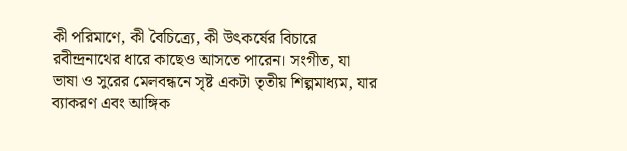কী পরিমাণে, কী বৈচিত্র্যে, কী উৎকর্ষের বিচারে রবীন্দ্রনাথের ধারে কাছেও আসতে পারেন। সংগীত, যা ভাষা ও সুরের মেলবন্ধনে সৃষ্ট একটা তৃতীয় শিল্পমাধ্যম, যার ব্যাকরণ এবং আঙ্গিক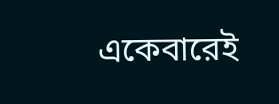একেবারেই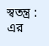স্বতন্ত্র : এর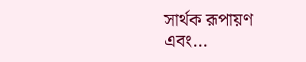সার্থক রূপায়ণ এবং…